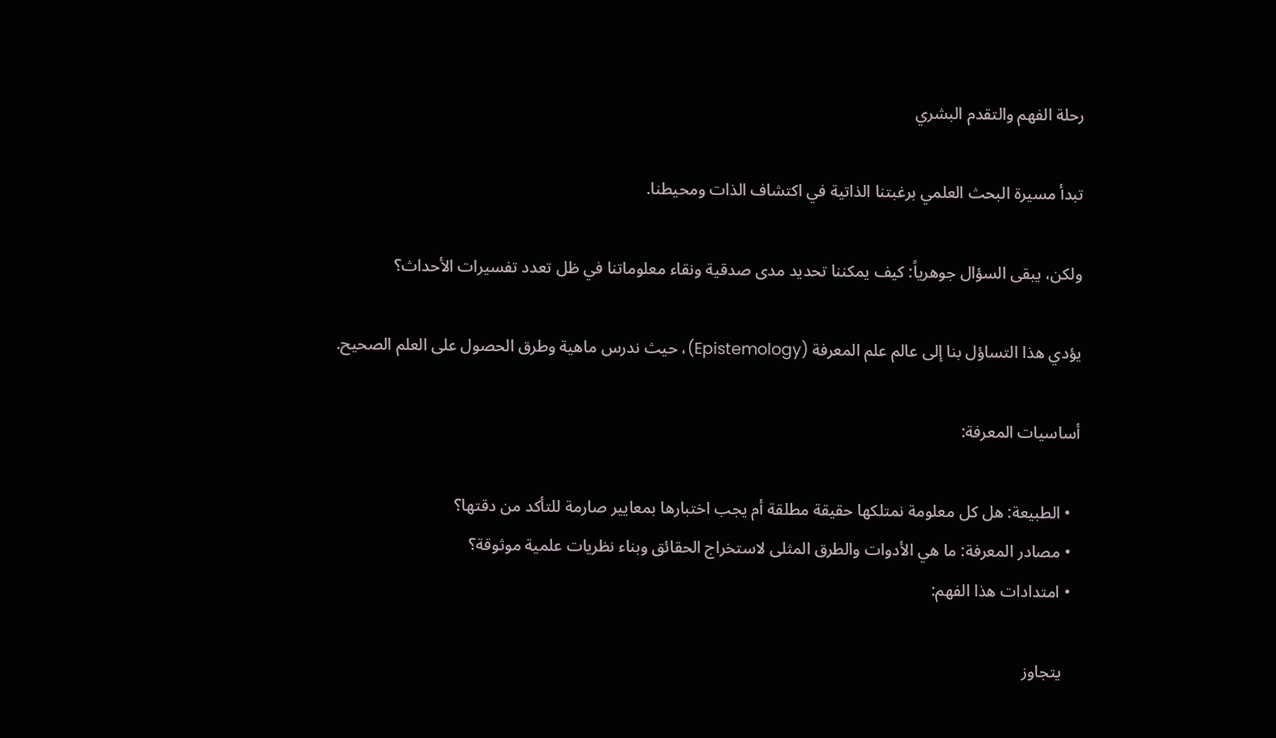رحلة الفهم والتقدم البشري

تبدأ مسيرة البحث العلمي برغبتنا الذاتية في اكتشاف الذات ومحيطنا.

ولكن، يبقى السؤال جوهرياً: كيف يمكننا تحديد مدى صدقية ونقاء معلوماتنا في ظل تعدد تفسيرات الأحداث؟

يؤدي هذا التساؤل بنا إلى عالم علم المعرفة (Epistemology)، حيث ندرس ماهية وطرق الحصول على العلم الصحيح.

أساسيات المعرفة:

  • الطبيعة: هل كل معلومة نمتلكها حقيقة مطلقة أم يجب اختبارها بمعايير صارمة للتأكد من دقتها؟
  • مصادر المعرفة: ما هي الأدوات والطرق المثلى لاستخراج الحقائق وبناء نظريات علمية موثوقة؟
  • امتدادات هذا الفهم:

    يتجاوز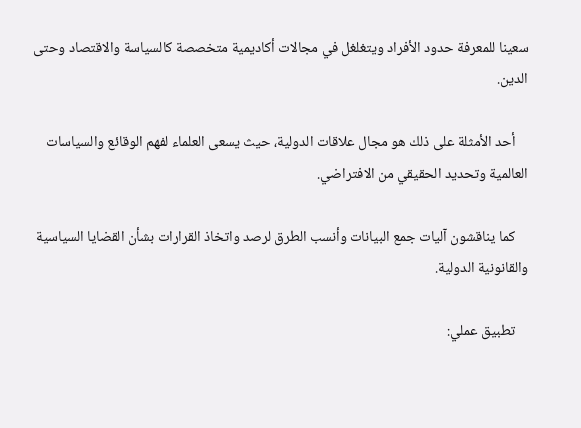سعينا للمعرفة حدود الأفراد ويتغلغل في مجالات أكاديمية متخصصة كالسياسة والاقتصاد وحتى الدين.

    أحد الأمثلة على ذلك هو مجال علاقات الدولية، حيث يسعى العلماء لفهم الوقائع والسياسات العالمية وتحديد الحقيقي من الافتراضي.

    كما يناقشون آليات جمع البيانات وأنسب الطرق لرصد واتخاذ القرارات بشأن القضايا السياسية والقانونية الدولية.

    تطبيق عملي: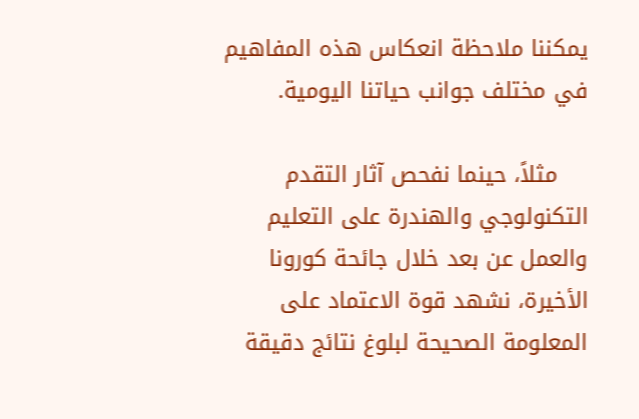يمكننا ملاحظة انعكاس هذه المفاهيم في مختلف جوانب حياتنا اليومية.

    مثلاً، حينما نفحص آثار التقدم التكنولوجي والهندرة على التعليم والعمل عن بعد خلال جائحة كورونا الأخيرة، نشهد قوة الاعتماد على المعلومة الصحيحة لبلوغ نتائج دقيقة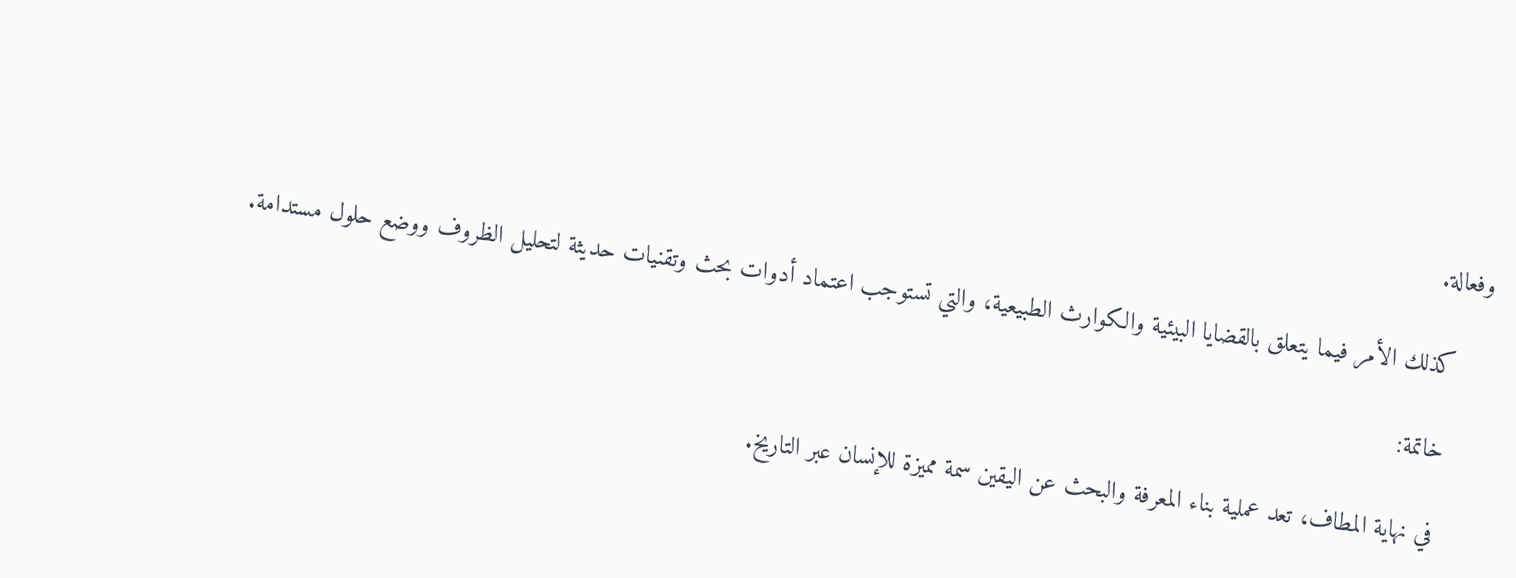وفعالة.

    كذلك الأمر فيما يتعلق بالقضايا البيئية والكوارث الطبيعية، والتي تستوجب اعتماد أدوات بحث وتقنيات حديثة لتحليل الظروف ووضع حلول مستدامة.

    خاتمة:

    في نهاية المطاف، تعد عملية بناء المعرفة والبحث عن اليقين سمة مميزة للإنسان عبر التاريخ.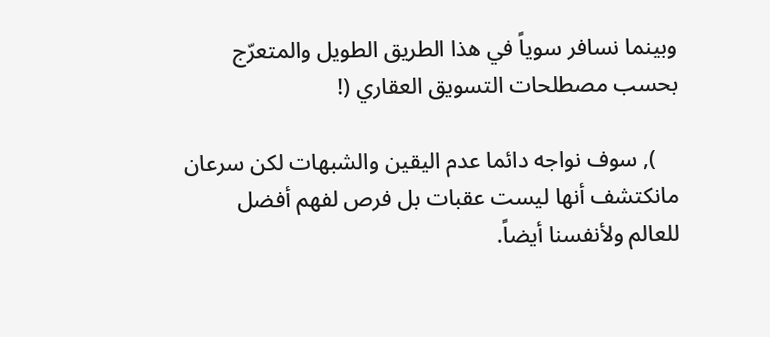وبينما نسافر سوياً في هذا الطريق الطويل والمتعرّج بحسب مصطلحات التسويق العقاري (!

    ), سوف نواجه دائما عدم اليقين والشبهات لكن سرعان مانكتشف أنها ليست عقبات بل فرص لفهم أفضل للعالم ولأنفسنا أيضاً.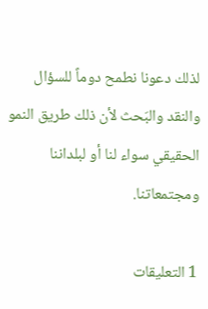لذلك دعونا نطمح دوماً للسؤال والنقد والبَحث لأن ذلك طريق النمو الحقيقي سواء لنا أو لبلداننا ومجتمعاتنا.

1 التعليقات